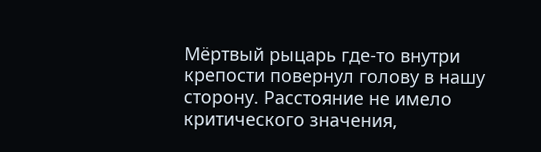Мёртвый рыцарь где-то внутри крепости повернул голову в нашу сторону. Расстояние не имело критического значения,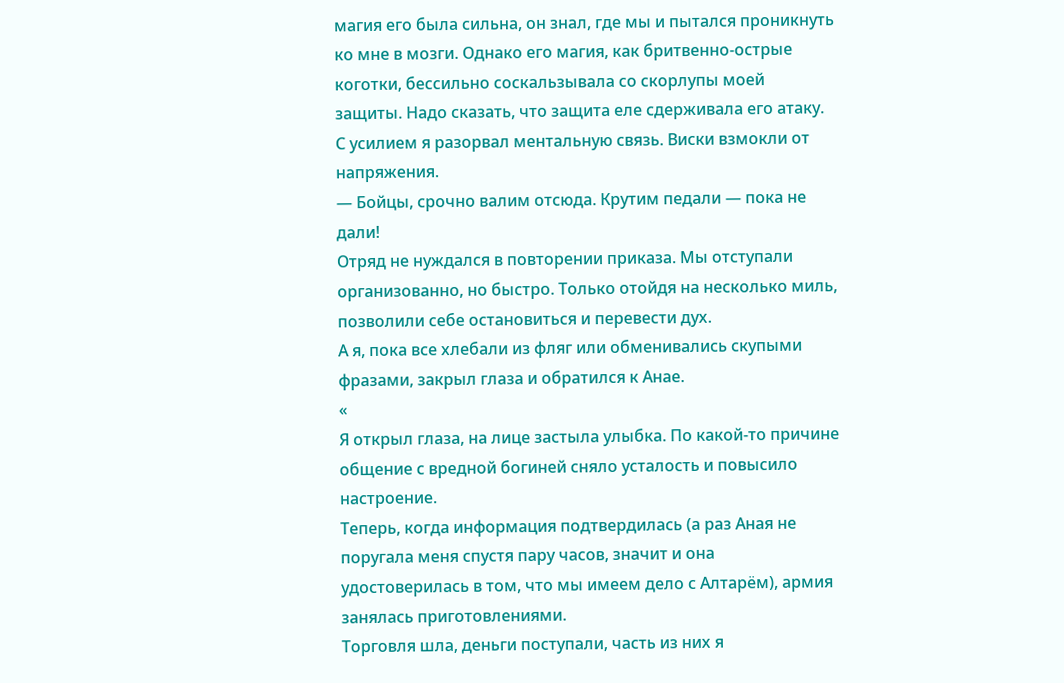магия его была сильна, он знал, где мы и пытался проникнуть ко мне в мозги. Однако его магия, как бритвенно-острые коготки, бессильно соскальзывала со скорлупы моей защиты. Надо сказать, что защита еле сдерживала его атаку.
С усилием я разорвал ментальную связь. Виски взмокли от напряжения.
— Бойцы, срочно валим отсюда. Крутим педали — пока не дали!
Отряд не нуждался в повторении приказа. Мы отступали организованно, но быстро. Только отойдя на несколько миль, позволили себе остановиться и перевести дух.
А я, пока все хлебали из фляг или обменивались скупыми фразами, закрыл глаза и обратился к Анае.
«
Я открыл глаза, на лице застыла улыбка. По какой-то причине общение с вредной богиней сняло усталость и повысило настроение.
Теперь, когда информация подтвердилась (а раз Аная не поругала меня спустя пару часов, значит и она удостоверилась в том, что мы имеем дело с Алтарём), армия занялась приготовлениями.
Торговля шла, деньги поступали, часть из них я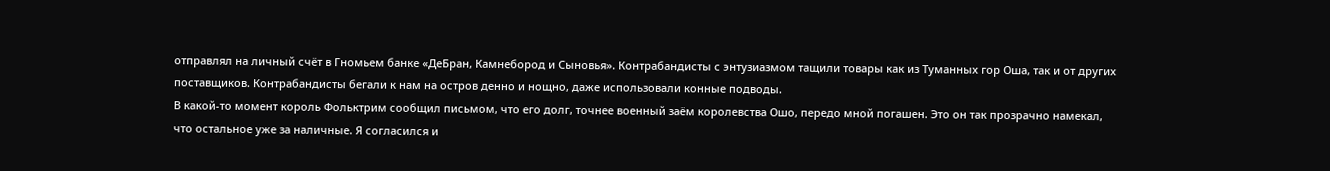отправлял на личный счёт в Гномьем банке «ДеБран, Камнебород и Сыновья». Контрабандисты с энтузиазмом тащили товары как из Туманных гор Оша, так и от других поставщиков. Контрабандисты бегали к нам на остров денно и нощно, даже использовали конные подводы.
В какой-то момент король Фольктрим сообщил письмом, что его долг, точнее военный заём королевства Ошо, передо мной погашен. Это он так прозрачно намекал, что остальное уже за наличные. Я согласился и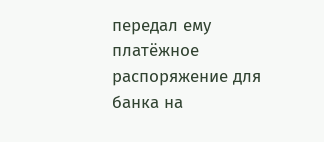передал ему платёжное распоряжение для банка на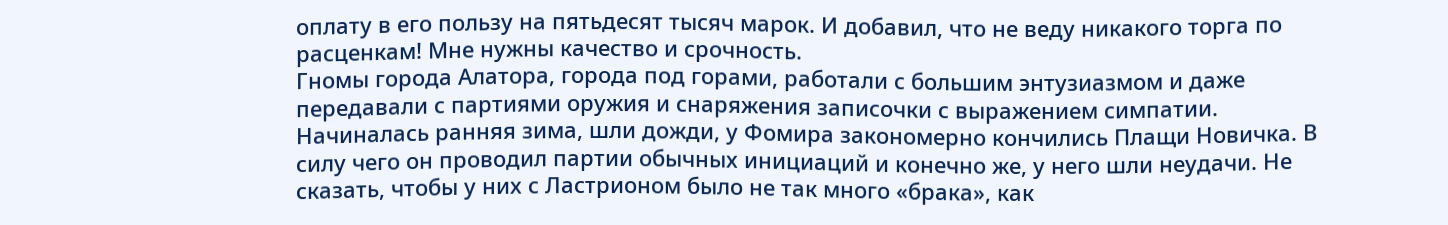оплату в его пользу на пятьдесят тысяч марок. И добавил, что не веду никакого торга по расценкам! Мне нужны качество и срочность.
Гномы города Алатора, города под горами, работали с большим энтузиазмом и даже передавали с партиями оружия и снаряжения записочки с выражением симпатии.
Начиналась ранняя зима, шли дожди, у Фомира закономерно кончились Плащи Новичка. В силу чего он проводил партии обычных инициаций и конечно же, у него шли неудачи. Не сказать, чтобы у них с Ластрионом было не так много «брака», как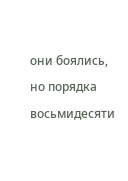они боялись, но порядка восьмидесяти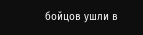бойцов ушли в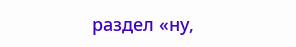раздел «ну,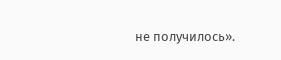не получилось».